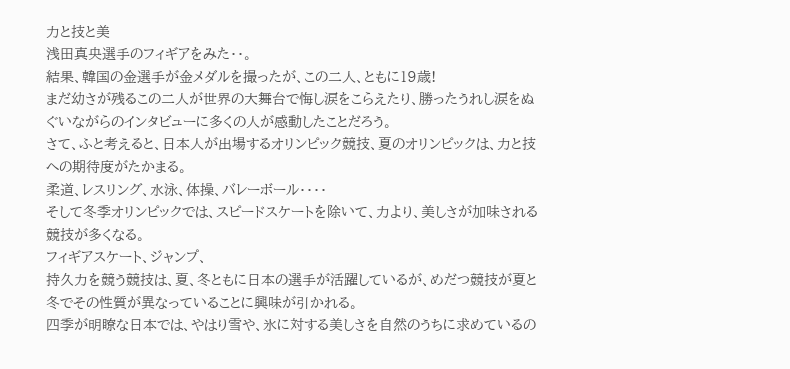力と技と美
浅田真央選手のフィギアをみた・・。
結果、韓国の金選手が金メダルを撮ったが、この二人、ともに19歳!
まだ幼さが残るこの二人が世界の大舞台で悔し涙をこらえたり、勝ったうれし涙をぬぐいながらのインタビューに多くの人が感動したことだろう。
さて、ふと考えると、日本人が出場するオリンピック競技、夏のオリンピックは、力と技への期待度がたかまる。
柔道、レスリング、水泳、体操、バレーボール・・・・
そして冬季オリンピックでは、スピードスケートを除いて、力より、美しさが加味される競技が多くなる。
フィギアスケート、ジャンプ、
持久力を競う競技は、夏、冬ともに日本の選手が活躍しているが、めだつ競技が夏と冬でその性質が異なっていることに興味が引かれる。
四季が明瞭な日本では、やはり雪や、氷に対する美しさを自然のうちに求めているの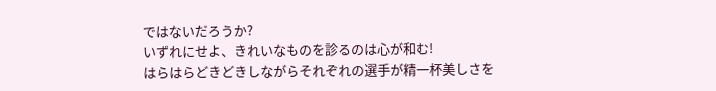ではないだろうか?
いずれにせよ、きれいなものを診るのは心が和む!
はらはらどきどきしながらそれぞれの選手が精一杯美しさを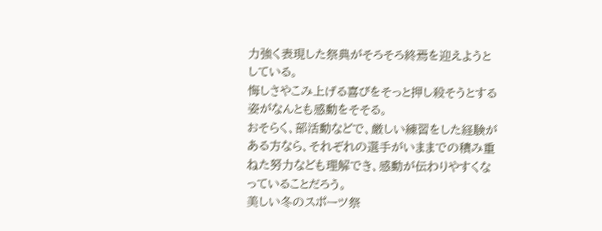力強く表現した祭典がそろそろ終焉を迎えようとしている。
悔しさやこみ上げる喜びをそっと押し殺そうとする姿がなんとも感動をそそる。
おそらく、部活動などで、厳しい練習をした経験がある方なら、それぞれの選手がいままでの積み重ねた努力なども理解でき、感動が伝わりやすくなっていることだろう。
美しい冬のスポーツ祭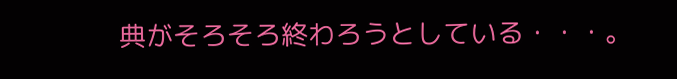典がそろそろ終わろうとしている・・・。